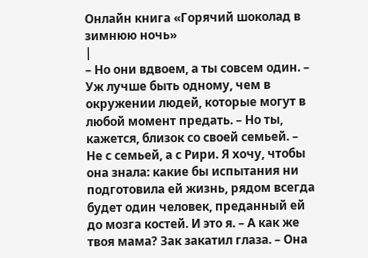Онлайн книга «Горячий шоколад в зимнюю ночь»
|
– Но они вдвоем, а ты совсем один. – Уж лучше быть одному, чем в окружении людей, которые могут в любой момент предать. – Но ты, кажется, близок со своей семьей. – Не с семьей, а с Рири. Я хочу, чтобы она знала: какие бы испытания ни подготовила ей жизнь, рядом всегда будет один человек, преданный ей до мозга костей. И это я. – А как же твоя мама? Зак закатил глаза. – Она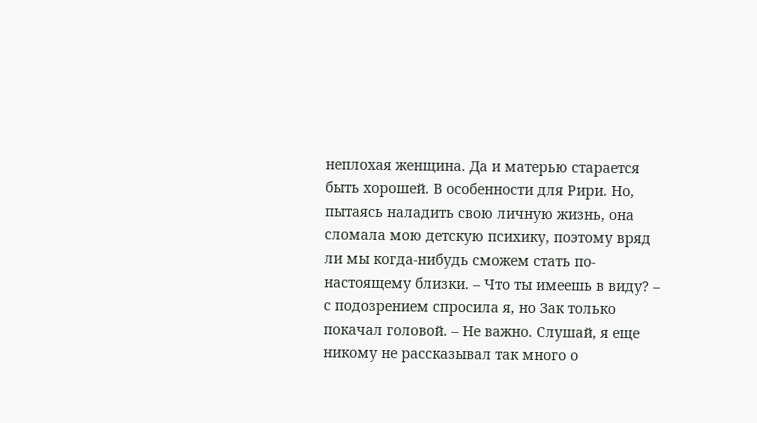неплохая женщина. Да и матерью старается быть хорошей. В особенности для Рири. Но, пытаясь наладить свою личную жизнь, она сломала мою детскую психику, поэтому вряд ли мы когда-нибудь сможем стать по-настоящему близки. – Что ты имеешь в виду? – с подозрением спросила я, но Зак только покачал головой. – Не важно. Слушай, я еще никому не рассказывал так много о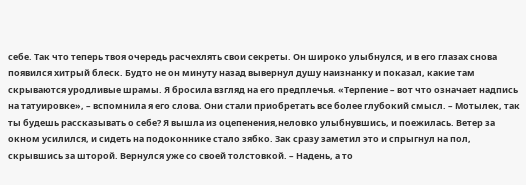себе. Так что теперь твоя очередь расчехлять свои секреты. Он широко улыбнулся, и в его глазах снова появился хитрый блеск. Будто не он минуту назад вывернул душу наизнанку и показал, какие там скрываются уродливые шрамы. Я бросила взгляд на его предплечья. «Терпение – вот что означает надпись на татуировке», – вспомнила я его слова. Они стали приобретать все более глубокий смысл. – Мотылек, так ты будешь рассказывать о себе? Я вышла из оцепенения,неловко улыбнувшись, и поежилась. Ветер за окном усилился, и сидеть на подоконнике стало зябко. Зак сразу заметил это и спрыгнул на пол, скрывшись за шторой. Вернулся уже со своей толстовкой. – Надень, а то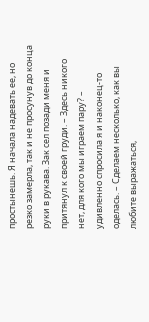простынешь. Я начала надевать ее, но резко замерла, так и не просунув до конца руки в рукава. Зак сел позади меня и притянул к своей груди. – Здесь никого нет, для кого мы играем пару? – удивленно спросила я и наконец-то оделась. – Сделаем несколько, как вы любите выражаться,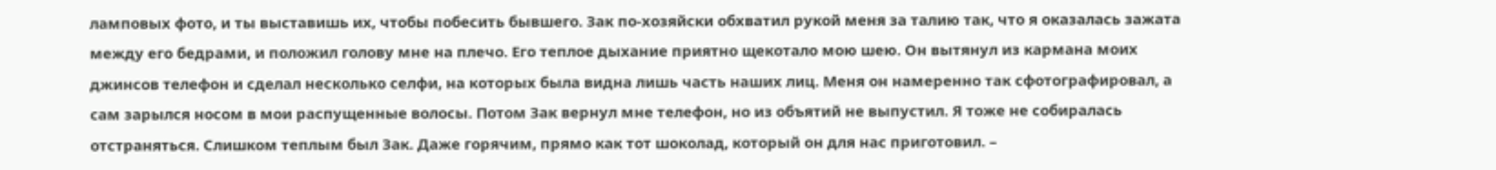ламповых фото, и ты выставишь их, чтобы побесить бывшего. Зак по-хозяйски обхватил рукой меня за талию так, что я оказалась зажата между его бедрами, и положил голову мне на плечо. Его теплое дыхание приятно щекотало мою шею. Он вытянул из кармана моих джинсов телефон и сделал несколько селфи, на которых была видна лишь часть наших лиц. Меня он намеренно так сфотографировал, а сам зарылся носом в мои распущенные волосы. Потом Зак вернул мне телефон, но из объятий не выпустил. Я тоже не собиралась отстраняться. Слишком теплым был Зак. Даже горячим, прямо как тот шоколад, который он для нас приготовил. –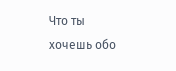Что ты хочешь обо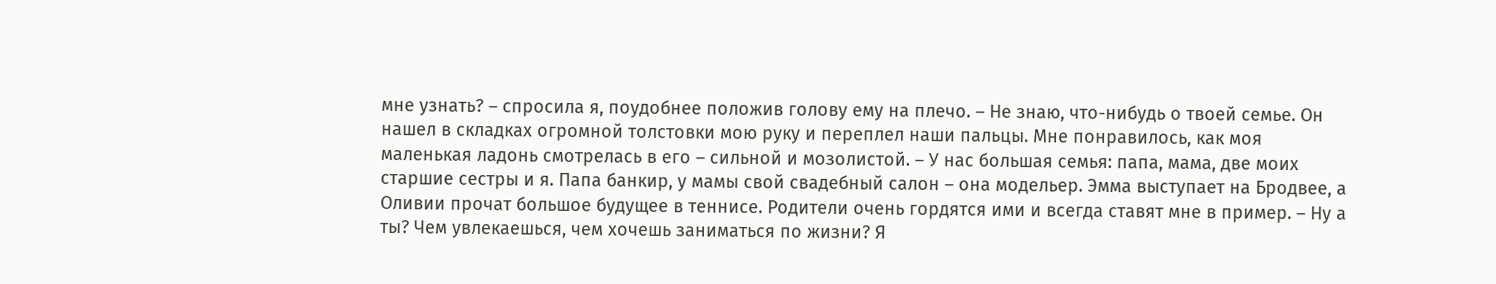мне узнать? – спросила я, поудобнее положив голову ему на плечо. – Не знаю, что-нибудь о твоей семье. Он нашел в складках огромной толстовки мою руку и переплел наши пальцы. Мне понравилось, как моя маленькая ладонь смотрелась в его – сильной и мозолистой. – У нас большая семья: папа, мама, две моих старшие сестры и я. Папа банкир, у мамы свой свадебный салон – она модельер. Эмма выступает на Бродвее, а Оливии прочат большое будущее в теннисе. Родители очень гордятся ими и всегда ставят мне в пример. – Ну а ты? Чем увлекаешься, чем хочешь заниматься по жизни? Я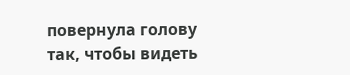повернула голову так, чтобы видеть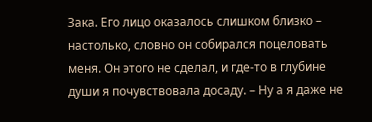Зака. Его лицо оказалось слишком близко – настолько, словно он собирался поцеловать меня. Он этого не сделал, и где-то в глубине души я почувствовала досаду. – Ну а я даже не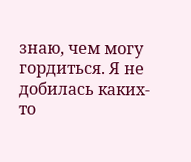знаю, чем могу гордиться. Я не добилась каких-то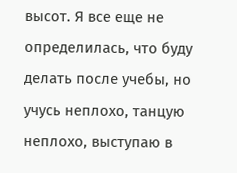высот. Я все еще не определилась, что буду делать после учебы, но учусь неплохо, танцую неплохо, выступаю в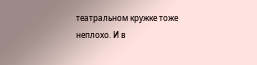театральном кружке тоже неплохо. И в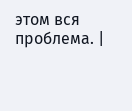этом вся проблема. |